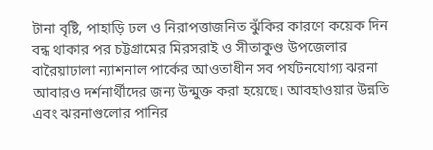টানা বৃষ্টি, পাহাড়ি ঢল ও নিরাপত্তাজনিত ঝুঁকির কারণে কয়েক দিন বন্ধ থাকার পর চট্টগ্রামের মিরসরাই ও সীতাকুণ্ড উপজেলার বারৈয়াঢালা ন্যাশনাল পার্কের আওতাধীন সব পর্যটনযোগ্য ঝরনা আবারও দর্শনার্থীদের জন্য উন্মুক্ত করা হয়েছে। আবহাওয়ার উন্নতি এবং ঝরনাগুলোর পানির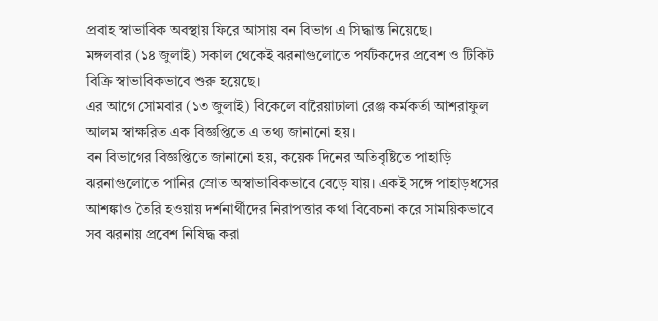প্রবাহ স্বাভাবিক অবস্থায় ফিরে আসায় বন বিভাগ এ সিদ্ধান্ত নিয়েছে।
মঙ্গলবার (১৪ জুলাই) সকাল থেকেই ঝরনাগুলোতে পর্যটকদের প্রবেশ ও টিকিট বিক্রি স্বাভাবিকভাবে শুরু হয়েছে।
এর আগে সোমবার (১৩ জুলাই) বিকেলে বারৈয়াঢালা রেঞ্জ কর্মকর্তা আশরাফুল আলম স্বাক্ষরিত এক বিজ্ঞপ্তিতে এ তথ্য জানানো হয়।
বন বিভাগের বিজ্ঞপ্তিতে জানানো হয়, কয়েক দিনের অতিবৃষ্টিতে পাহাড়ি ঝরনাগুলোতে পানির স্রোত অস্বাভাবিকভাবে বেড়ে যায়। একই সঙ্গে পাহাড়ধসের আশঙ্কাও তৈরি হওয়ায় দর্শনার্থীদের নিরাপত্তার কথা বিবেচনা করে সাময়িকভাবে সব ঝরনায় প্রবেশ নিষিদ্ধ করা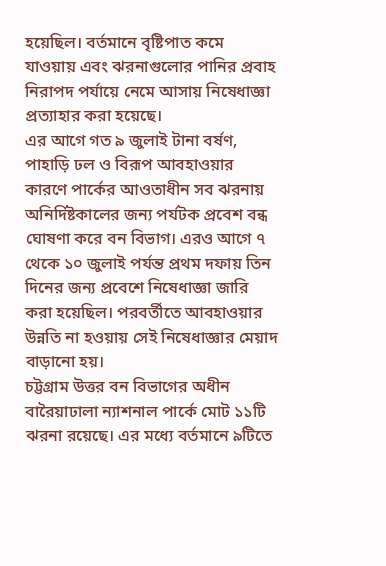হয়েছিল। বর্তমানে বৃষ্টিপাত কমে যাওয়ায় এবং ঝরনাগুলোর পানির প্রবাহ নিরাপদ পর্যায়ে নেমে আসায় নিষেধাজ্ঞা প্রত্যাহার করা হয়েছে।
এর আগে গত ৯ জুলাই টানা বর্ষণ, পাহাড়ি ঢল ও বিরূপ আবহাওয়ার কারণে পার্কের আওতাধীন সব ঝরনায় অনির্দিষ্টকালের জন্য পর্যটক প্রবেশ বন্ধ ঘোষণা করে বন বিভাগ। এরও আগে ৭ থেকে ১০ জুলাই পর্যন্ত প্রথম দফায় তিন দিনের জন্য প্রবেশে নিষেধাজ্ঞা জারি করা হয়েছিল। পরবর্তীতে আবহাওয়ার উন্নতি না হওয়ায় সেই নিষেধাজ্ঞার মেয়াদ বাড়ানো হয়।
চট্টগ্রাম উত্তর বন বিভাগের অধীন বারৈয়াঢালা ন্যাশনাল পার্কে মোট ১১টি ঝরনা রয়েছে। এর মধ্যে বর্তমানে ৯টিতে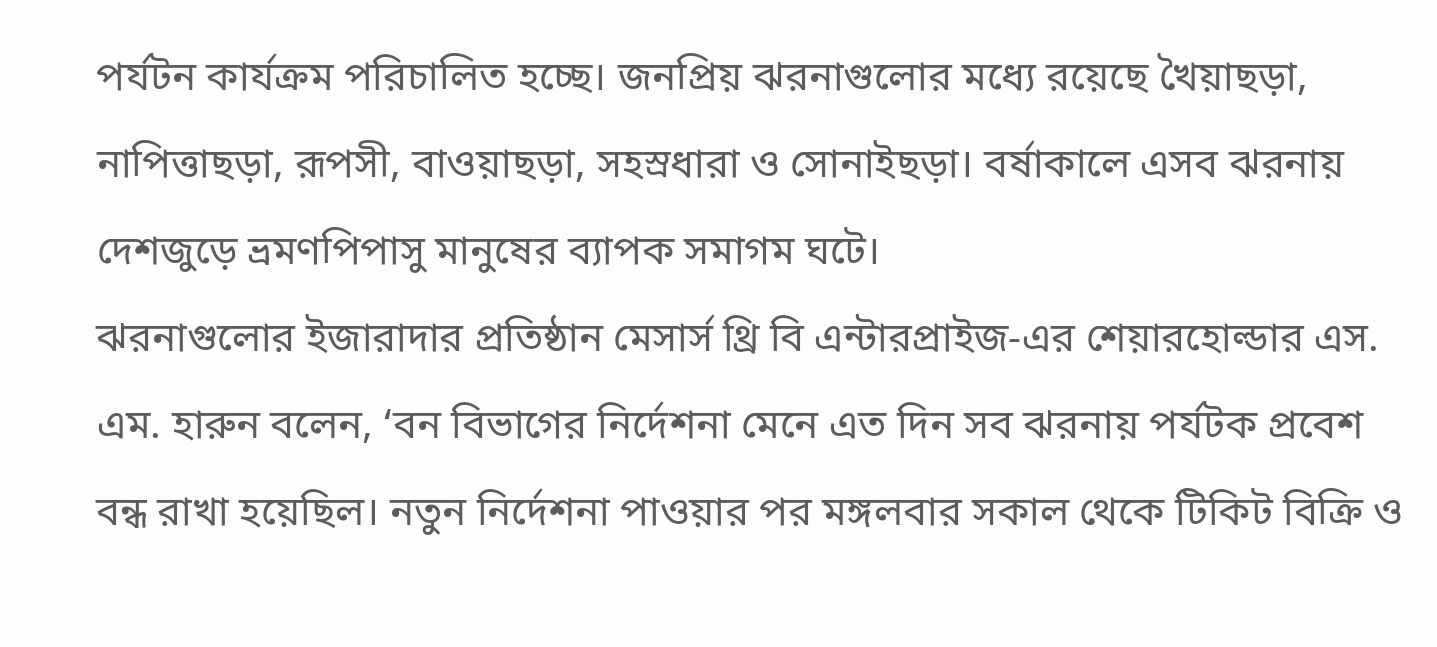পর্যটন কার্যক্রম পরিচালিত হচ্ছে। জনপ্রিয় ঝরনাগুলোর মধ্যে রয়েছে খৈয়াছড়া, নাপিত্তাছড়া, রূপসী, বাওয়াছড়া, সহস্রধারা ও সোনাইছড়া। বর্ষাকালে এসব ঝরনায় দেশজুড়ে ভ্রমণপিপাসু মানুষের ব্যাপক সমাগম ঘটে।
ঝরনাগুলোর ইজারাদার প্রতিষ্ঠান মেসার্স থ্রি বি এন্টারপ্রাইজ-এর শেয়ারহোল্ডার এস. এম. হারুন বলেন, ‘বন বিভাগের নির্দেশনা মেনে এত দিন সব ঝরনায় পর্যটক প্রবেশ বন্ধ রাখা হয়েছিল। নতুন নির্দেশনা পাওয়ার পর মঙ্গলবার সকাল থেকে টিকিট বিক্রি ও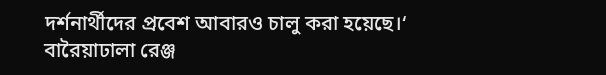দর্শনার্থীদের প্রবেশ আবারও চালু করা হয়েছে।‘
বারৈয়াঢালা রেঞ্জ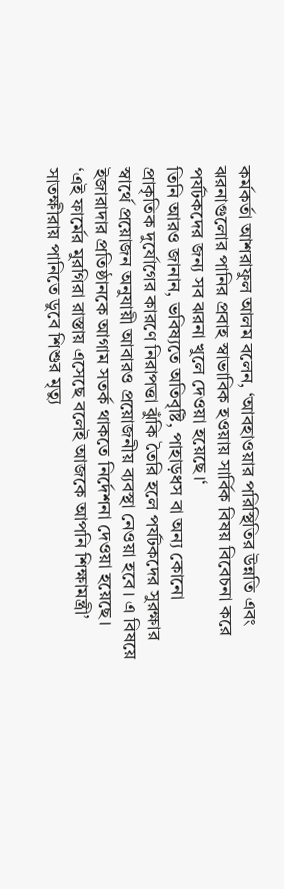কর্মকর্তা আশরাফুল আলম বলেন, ‘আবহাওয়ার পরিস্থিতির উন্নতি এবং ঝরনাগুলোর পানির প্রবাহ স্বাভাবিক হওয়ায় সার্বিক বিষয় বিবেচনা করে পর্যটকদের জন্য সব ঝরনা খুলে দেওয়া হয়েছে।‘
তিনি আরও জানান, ভবিষ্যতে অতিবৃষ্টি, পাহাড়ধস বা অন্য কোনো প্রাকৃতিক দুর্যোগের কারণে নিরাপত্তা ঝুঁকি তৈরি হলে পর্যটকদের সুরক্ষার স্বার্থে প্রয়োজন অনুযায়ী আবারও প্রয়োজনীয় ব্যবস্থা নেওয়া হবে। এ বিষয়ে ইজারাদার প্রতিষ্ঠানকে আগাম সতর্ক থাকতে নির্দেশনা দেওয়া হয়েছে।
‘এই ফার্মের মুরগিরা রাস্তায় এসেছে বলেই আজকে আপনি শিক্ষামন্ত্রী’
সাতক্ষীরায় পানিতে ডুবে শিশুর মৃত্যু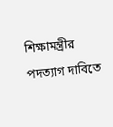শিক্ষামন্ত্রীর পদত্যাগ দাবিতে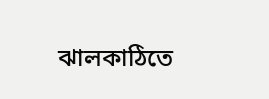ঝালকাঠিতে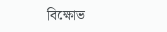বিক্ষোভ